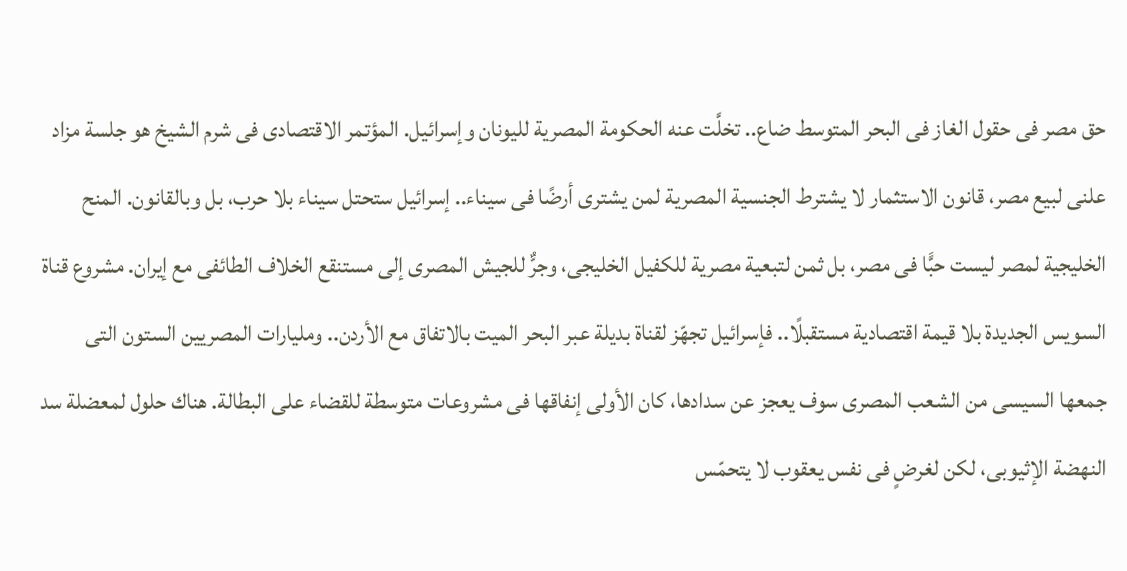حق مصر فى حقول الغاز فى البحر المتوسط ضاع.. تخلَّت عنه الحكومة المصرية لليونان وإسرائيل. المؤتمر الاقتصادى فى شرم الشيخ هو جلسة مزاد علنى لبيع مصر، قانون الاستثمار لا يشترط الجنسية المصرية لمن يشترى أرضًا فى سيناء.. إسرائيل ستحتل سيناء بلا حرب، بل وبالقانون. المنح الخليجية لمصر ليست حبًّا فى مصر، بل ثمن لتبعية مصرية للكفيل الخليجى، وجرٌّ للجيش المصرى إلى مستنقع الخلاف الطائفى مع إيران. مشروع قناة السويس الجديدة بلا قيمة اقتصادية مستقبلًا.. فإسرائيل تجهّز لقناة بديلة عبر البحر الميت بالاتفاق مع الأردن.. ومليارات المصريين الستون التى جمعها السيسى من الشعب المصرى سوف يعجز عن سدادها، كان الأولى إنفاقها فى مشروعات متوسطة للقضاء على البطالة. هناك حلول لمعضلة سد النهضة الإثيوبى، لكن لغرضٍ فى نفس يعقوب لا يتحمّس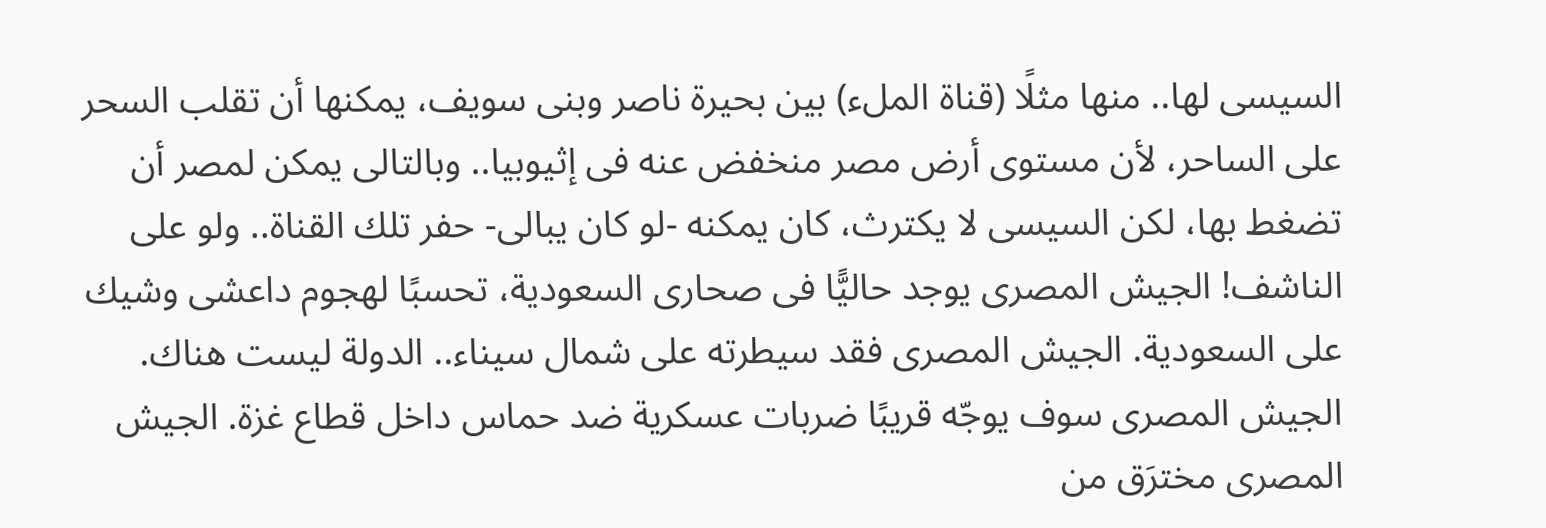السيسى لها.. منها مثلًا (قناة الملء) بين بحيرة ناصر وبنى سويف، يمكنها أن تقلب السحر على الساحر، لأن مستوى أرض مصر منخفض عنه فى إثيوبيا.. وبالتالى يمكن لمصر أن تضغط بها، لكن السيسى لا يكترث، كان يمكنه -لو كان يبالى- حفر تلك القناة.. ولو على الناشف! الجيش المصرى يوجد حاليًّا فى صحارى السعودية، تحسبًا لهجوم داعشى وشيك على السعودية. الجيش المصرى فقد سيطرته على شمال سيناء.. الدولة ليست هناك. الجيش المصرى سوف يوجّه قريبًا ضربات عسكرية ضد حماس داخل قطاع غزة. الجيش المصرى مخترَق من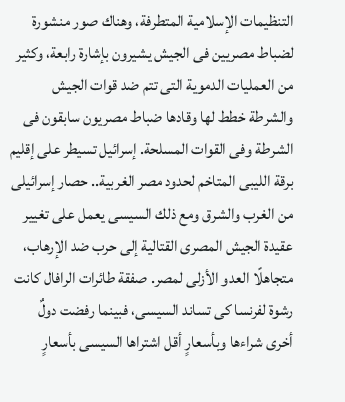التنظيمات الإسلامية المتطرفة، وهناك صور منشورة لضباط مصريين فى الجيش يشيرون بإشارة رابعة، وكثير من العمليات الدموية التى تتم ضد قوات الجيش والشرطة خطط لها وقادها ضباط مصريون سابقون فى الشرطة وفى القوات المسلحة. إسرائيل تسيطر على إقليم برقة الليبى المتاخم لحدود مصر الغربية.. حصار إسرائيلى من الغرب والشرق ومع ذلك السيسى يعمل على تغيير عقيدة الجيش المصرى القتالية إلى حرب ضد الإرهاب، متجاهلًا العدو الأزلى لمصر. صفقة طائرات الرافال كانت رشوة لفرنسا كى تساند السيسى، فبينما رفضت دولٌ أخرى شراءها وبأسعارٍ أقل اشتراها السيسى بأسعارٍ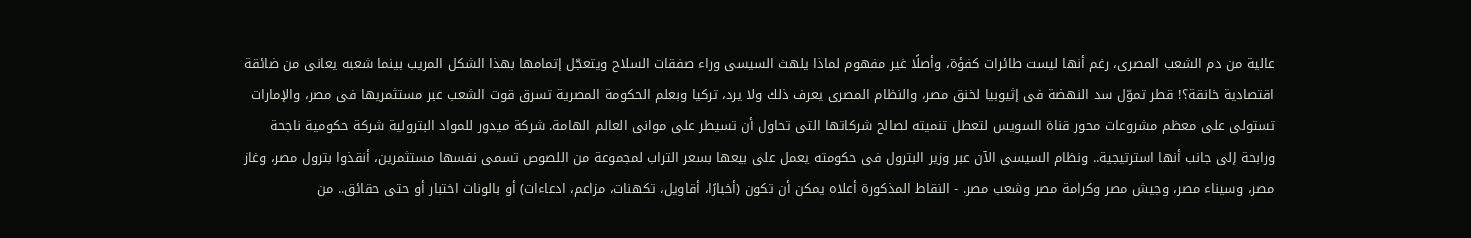عالية من دم الشعب المصرى، رغم أنها ليست طائرات كفؤة، وأصلًا غير مفهوم لماذا يلهث السيسى وراء صفقات السلاح ويتعجّل إتمامها بهذا الشكل المريب بينما شعبه يعانى من ضائقة اقتصادية خانقة؟! قطر تموّل سد النهضة فى إثيوبيا لخنق مصر، والنظام المصرى يعرف ذلك ولا يرد، تركيا وبعلم الحكومة المصرية تسرق قوت الشعب عبر مستثمريها فى مصر، والإمارات تستولى على معظم مشروعات محور قناة السويس لتعطل تنميته لصالح شركاتها التى تحاول أن تسيطر على موانى العالم الهامة. شركة ميدور للمواد البترولية شركة حكومية ناجحة ورابحة إلى جانب أنها استرتيجية.. ونظام السيسى الآن عبر وزير البترول فى حكومته يعمل على بيعها بسعر التراب لمجموعة من اللصوص تسمى نفسها مستثمرين، أنقذوا بترول مصر، وغاز مصر، وسيناء مصر، وجيش مصر وكرامة مصر وشعب مصر. - النقاط المذكورة أعلاه يمكن أن تكون (أخبارًا، أقاويل، تكهنات، مزاعم، ادعاءات) أو بالونات اختبار أو حتى حقائق.. من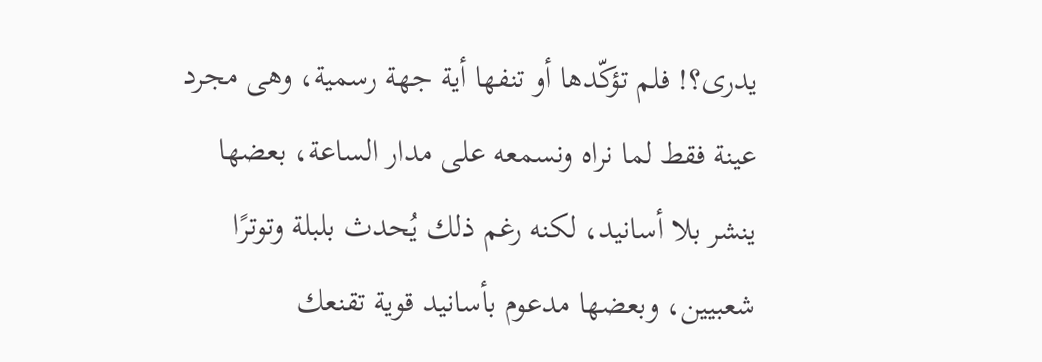يدرى؟! فلم تؤكّدها أو تنفها أية جهة رسمية، وهى مجرد عينة فقط لما نراه ونسمعه على مدار الساعة، بعضها ينشر بلا أسانيد، لكنه رغم ذلك يُحدث بلبلة وتوترًا شعبيين، وبعضها مدعوم بأسانيد قوية تقنعك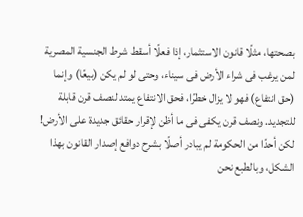بصحتها، مثلًا قانون الاستثمار، إذا فعلًا أسقط شرط الجنسية المصرية لمن يرغب فى شراء الأرض فى سيناء، وحتى لو لم يكن (بيعًا) وإنما (حق انتفاع) فهو لا يزال خطرًا، فحق الانتفاع يمتد لنصف قرن قابلة للتجديد. ونصف قرن يكفى فى ما أظن لإقرار حقائق جديدة على الأرض! لكن أحدًا من الحكومة لم يبادر أصلًا بشرح دوافع إصدار القانون بهذا الشكل، وبالطبع نحن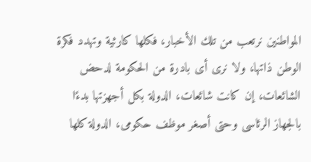المواطنين نرتعب من تلك الأخبار، فكلها كارثية وتهدد فكرة الوطن ذاتها، ولا نرى أى بادرة من الحكومة لدحض الشائعات، إن كانت شائعات، الدولة بكل أجهزتها بدءًا بالجهاز الرئاسى وحتى أصغر موظف حكومى، الدولة كلها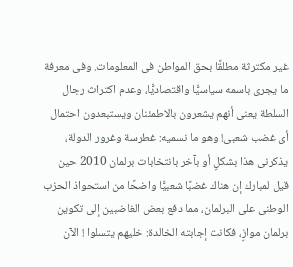غير مكترثة مطلقًا بحق المواطن فى المعلومات. وفى معرفة ما يجرى باسمه سياسيًّا واقتصاديًّا، وعدم اكتراث رجال السلطة يعنى أنهم يشعرون بالاطمئنان ويستبعدون احتمال أى غضب شعبى! وهو ما نسميه: غطرسة وغرور الدولة، يذكرنى هذا بشكلٍ أو بآخر بانتخابات برلمان 2010 حين قيل لمبارك إن هناك غضبًا شعبيًّا واضحًا من استحواذ الحزب الوطنى على البرلمان، مما دفع بعض الغاضبين إلى تكوين برلمان موازٍ، فكانت إجابته الخالدة: خليهم يتسلوا ! الآن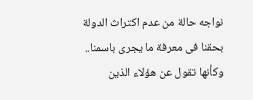نواجه حالة من عدم اكتراث الدولة بحقنا فى معرفة ما يجرى باسمنا.. وكأنها تقول عن هؤلاء الذين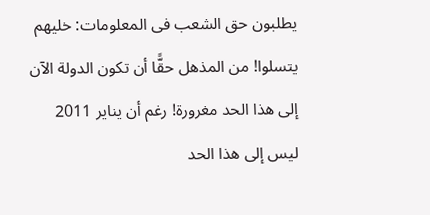يطلبون حق الشعب فى المعلومات: خليهم يتسلوا! من المذهل حقًّا أن تكون الدولة الآن إلى هذا الحد مغرورة! رغم أن يناير 2011 ليس إلى هذا الحد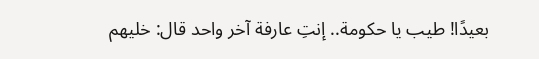بعيدًا! طيب يا حكومة.. إنتِ عارفة آخر واحد قال: خليهم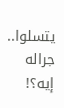يتسلوا.. جراله إيه؟!